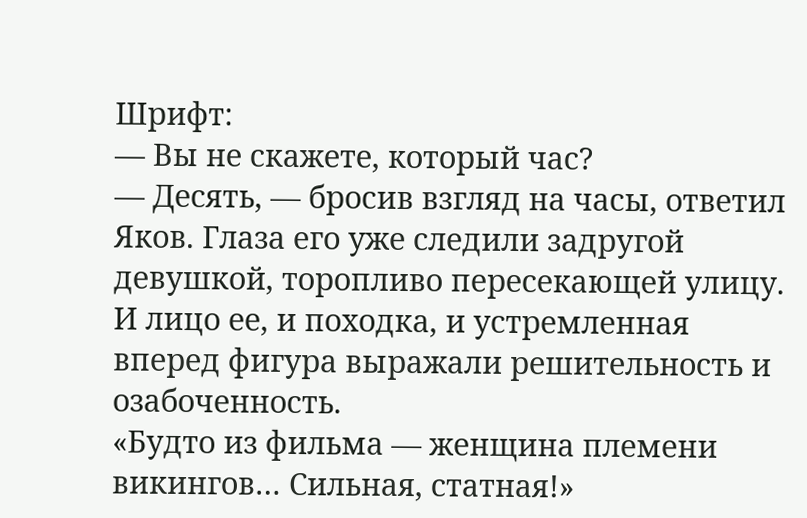Шрифт:
— Вы не скажете, который час?
— Десять, — бросив взгляд на часы, ответил Яков. Глаза его уже следили задругой девушкой, торопливо пересекающей улицу.
И лицо ее, и походка, и устремленная вперед фигура выражали решительность и озабоченность.
«Будто из фильма — женщина племени викингов… Сильная, статная!»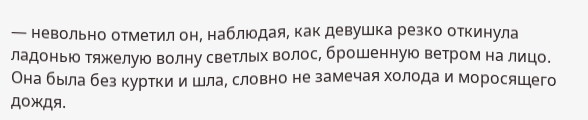— невольно отметил он, наблюдая, как девушка резко откинула ладонью тяжелую волну светлых волос, брошенную ветром на лицо. Она была без куртки и шла, словно не замечая холода и моросящего дождя.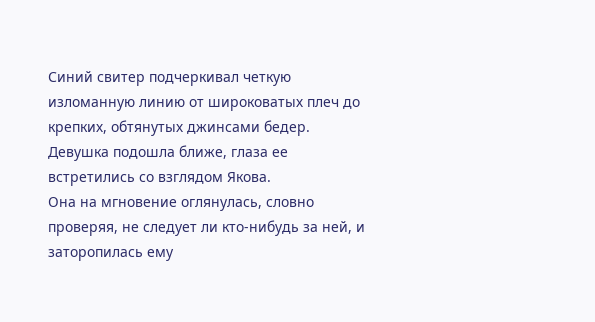Синий свитер подчеркивал четкую изломанную линию от широковатых плеч до крепких, обтянутых джинсами бедер.
Девушка подошла ближе, глаза ее встретились со взглядом Якова.
Она на мгновение оглянулась, словно проверяя, не следует ли кто-нибудь за ней, и заторопилась ему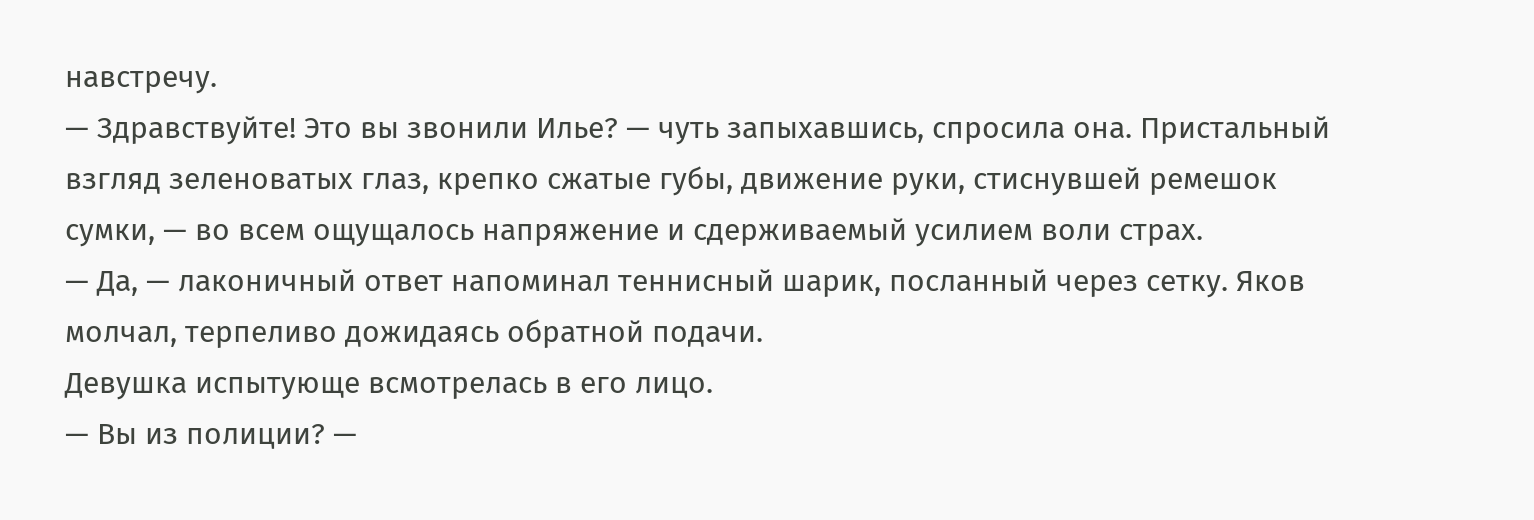навстречу.
— Здравствуйте! Это вы звонили Илье? — чуть запыхавшись, спросила она. Пристальный взгляд зеленоватых глаз, крепко сжатые губы, движение руки, стиснувшей ремешок сумки, — во всем ощущалось напряжение и сдерживаемый усилием воли страх.
— Да, — лаконичный ответ напоминал теннисный шарик, посланный через сетку. Яков молчал, терпеливо дожидаясь обратной подачи.
Девушка испытующе всмотрелась в его лицо.
— Вы из полиции? —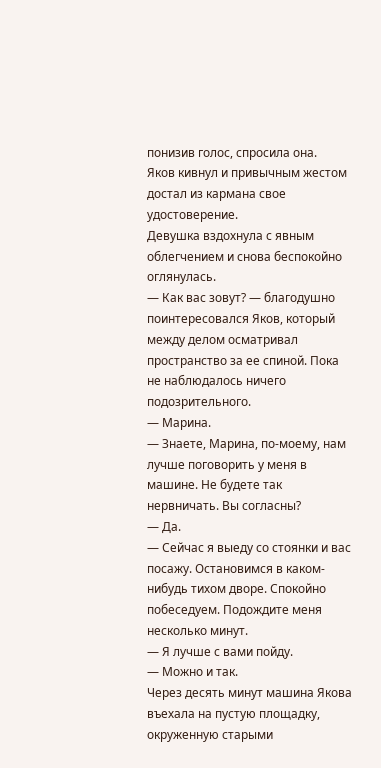понизив голос, спросила она.
Яков кивнул и привычным жестом достал из кармана свое удостоверение.
Девушка вздохнула с явным облегчением и снова беспокойно оглянулась.
— Как вас зовут? — благодушно поинтересовался Яков, который между делом осматривал пространство за ее спиной. Пока не наблюдалось ничего подозрительного.
— Марина.
— Знаете, Марина, по-моему, нам лучше поговорить у меня в машине. Не будете так нервничать. Вы согласны?
— Да.
— Сейчас я выеду со стоянки и вас посажу. Остановимся в каком-нибудь тихом дворе. Спокойно побеседуем. Подождите меня несколько минут.
— Я лучше с вами пойду.
— Можно и так.
Через десять минут машина Якова въехала на пустую площадку, окруженную старыми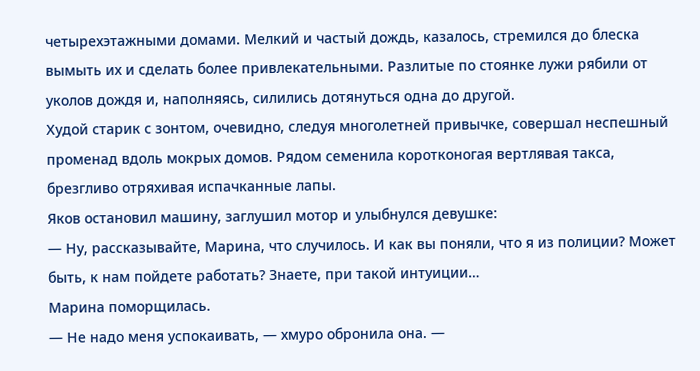четырехэтажными домами. Мелкий и частый дождь, казалось, стремился до блеска вымыть их и сделать более привлекательными. Разлитые по стоянке лужи рябили от уколов дождя и, наполняясь, силились дотянуться одна до другой.
Худой старик с зонтом, очевидно, следуя многолетней привычке, совершал неспешный променад вдоль мокрых домов. Рядом семенила коротконогая вертлявая такса, брезгливо отряхивая испачканные лапы.
Яков остановил машину, заглушил мотор и улыбнулся девушке:
— Ну, рассказывайте, Марина, что случилось. И как вы поняли, что я из полиции? Может быть, к нам пойдете работать? Знаете, при такой интуиции…
Марина поморщилась.
— Не надо меня успокаивать, — хмуро обронила она. —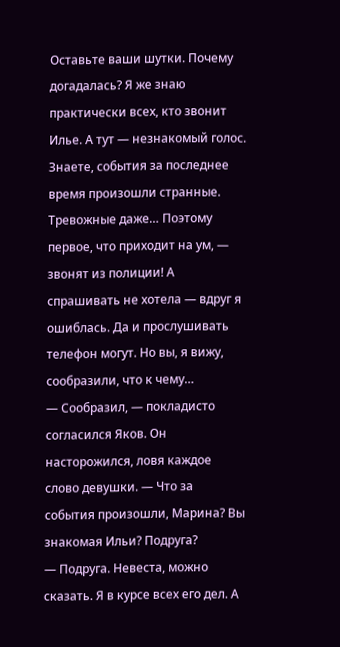Оставьте ваши шутки. Почему догадалась? Я же знаю практически всех, кто звонит Илье. А тут — незнакомый голос. Знаете, события за последнее время произошли странные. Тревожные даже… Поэтому первое, что приходит на ум, — звонят из полиции! А спрашивать не хотела — вдруг я ошиблась. Да и прослушивать телефон могут. Но вы, я вижу, сообразили, что к чему…
— Сообразил, — покладисто согласился Яков. Он насторожился, ловя каждое слово девушки. — Что за события произошли, Марина? Вы знакомая Ильи? Подруга?
— Подруга. Невеста, можно сказать. Я в курсе всех его дел. А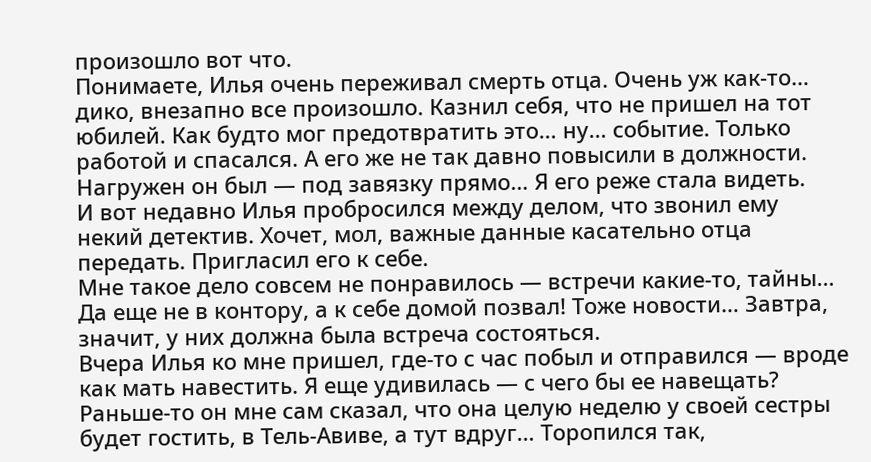произошло вот что.
Понимаете, Илья очень переживал смерть отца. Очень уж как-то… дико, внезапно все произошло. Казнил себя, что не пришел на тот юбилей. Как будто мог предотвратить это… ну… событие. Только работой и спасался. А его же не так давно повысили в должности. Нагружен он был — под завязку прямо… Я его реже стала видеть.
И вот недавно Илья пробросился между делом, что звонил ему некий детектив. Хочет, мол, важные данные касательно отца передать. Пригласил его к себе.
Мне такое дело совсем не понравилось — встречи какие-то, тайны… Да еще не в контору, а к себе домой позвал! Тоже новости… Завтра, значит, у них должна была встреча состояться.
Вчера Илья ко мне пришел, где-то с час побыл и отправился — вроде как мать навестить. Я еще удивилась — с чего бы ее навещать? Раньше-то он мне сам сказал, что она целую неделю у своей сестры будет гостить, в Тель-Авиве, а тут вдруг… Торопился так,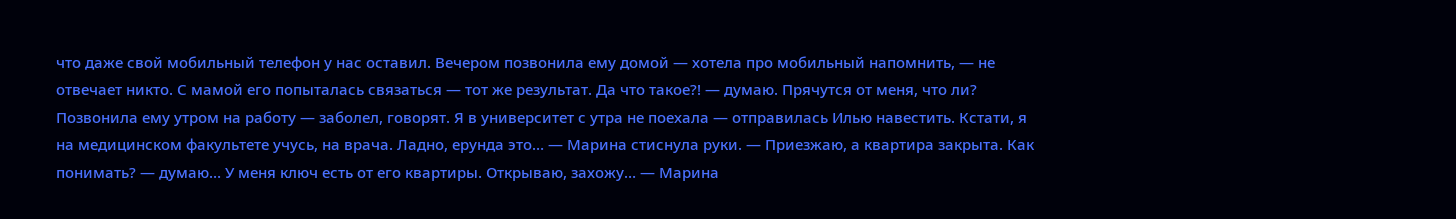что даже свой мобильный телефон у нас оставил. Вечером позвонила ему домой — хотела про мобильный напомнить, — не отвечает никто. С мамой его попыталась связаться — тот же результат. Да что такое?! — думаю. Прячутся от меня, что ли? Позвонила ему утром на работу — заболел, говорят. Я в университет с утра не поехала — отправилась Илью навестить. Кстати, я на медицинском факультете учусь, на врача. Ладно, ерунда это… — Марина стиснула руки. — Приезжаю, а квартира закрыта. Как понимать? — думаю… У меня ключ есть от его квартиры. Открываю, захожу… — Марина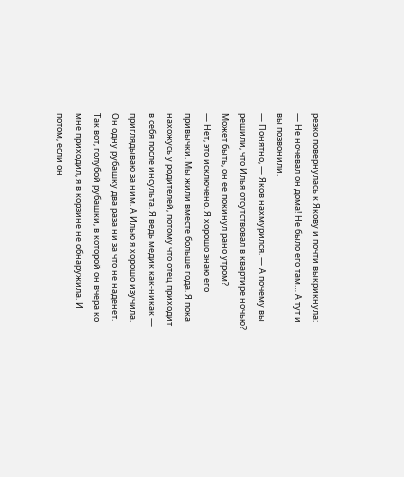резко повернулась к Якову и почти выкрикнула: — Не ночевал он дома! Не было его там… А тут и вы позвонили.
— Понятно, — Яков нахмурился. — А почему вы решили, что Илья отсутствовал в квартире ночью? Может быть, он ее покинул рано утром?
— Нет, это исключено. Я хорошо знаю его привычки. Мы жили вместе больше года. Я пока нахожусь у родителей, потому что отец приходит в себя после инсульта. Я ведь медик как-никак — приглядываю за ним. А Илью я хорошо изучила. Он одну рубашку два раза ни за что не наденет. Так вот, голубой рубашки, в которой он вчера ко мне приходил, я в корзине не обнаружила. И потом, если он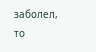заболел, то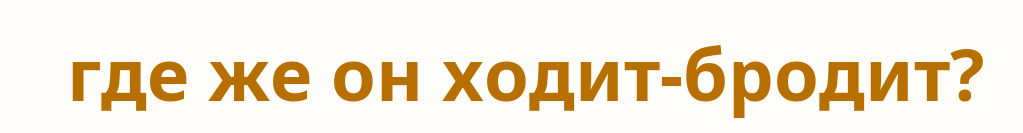где же он ходит-бродит?